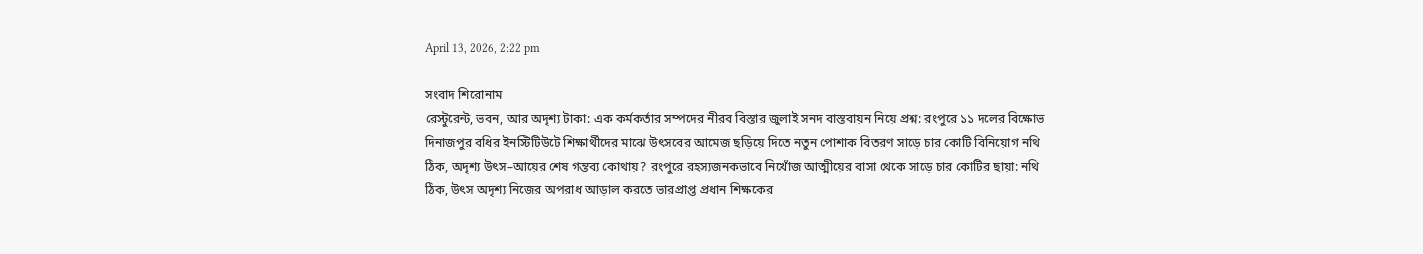April 13, 2026, 2:22 pm

সংবাদ শিরোনাম
রেস্টুরেন্ট, ভবন, আর অদৃশ্য টাকা: এক কর্মকর্তার সম্পদের নীরব বিস্তার জুলাই সনদ বাস্তবায়ন নিয়ে প্রশ্ন: রংপুরে ১১ দলের বিক্ষোভ দিনাজপুর বধির ইনস্টিটিউটে শিক্ষার্থীদের মাঝে উৎসবের আমেজ ছড়িয়ে দিতে নতুন পোশাক বিতরণ সাড়ে চার কোটি বিনিয়োগ নথি ঠিক, অদৃশ্য উৎস–আয়ের শেষ গন্তব্য কোথায়? রংপুরে রহস্যজনকভাবে নিখোঁজ আত্মীয়ের বাসা থেকে সাড়ে চার কোটির ছায়া: নথি ঠিক, উৎস অদৃশ্য নিজের অপরাধ আড়াল করতে ভারপ্রাপ্ত প্রধান শিক্ষকের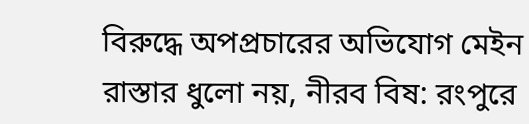বিরুদ্ধে অপপ্রচারের অভিযোগ মেইন রাস্তার ধুলো নয়, নীরব বিষ: রংপুরে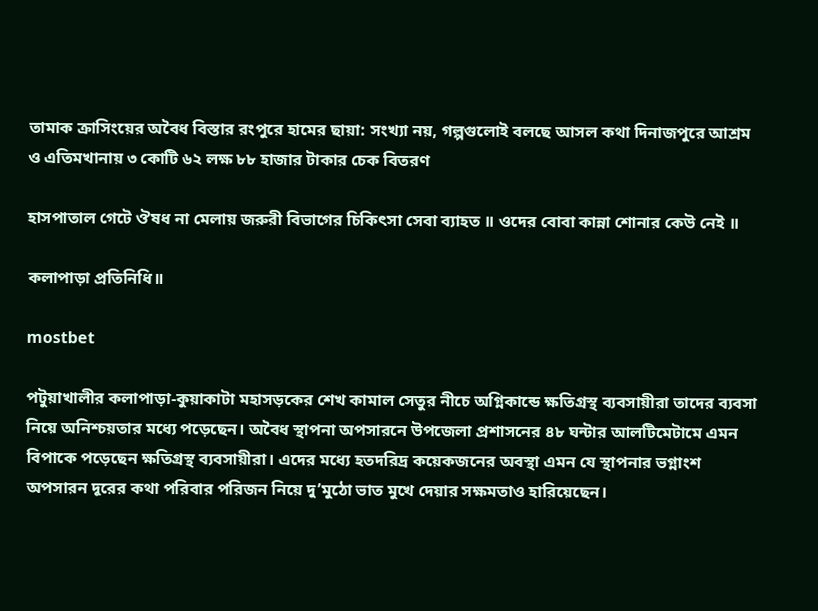তামাক ক্রাসিংয়ের অবৈধ বিস্তার রংপুরে হামের ছায়া: সংখ্যা নয়, গল্পগুলোই বলছে আসল কথা দিনাজপুরে আশ্রম ও এতিমখানায় ৩ কোটি ৬২ লক্ষ ৮৮ হাজার টাকার চেক বিতরণ

হাসপাতাল গেটে ঔষধ না মেলায় জরুরী বিভাগের চিকিৎসা সেবা ব্যাহত ॥ ওদের বোবা কান্না শোনার কেউ নেই ॥

কলাপাড়া প্রতিনিধি॥

mostbet

পটুয়াখালীর কলাপাড়া-কুয়াকাটা মহাসড়কের শেখ কামাল সেতুর নীচে অগ্নিকান্ডে ক্ষতিগ্রস্থ ব্যবসায়ীরা তাদের ব্যবসা নিয়ে অনিশ্চয়তার মধ্যে পড়েছেন। অবৈধ স্থাপনা অপসারনে উপজেলা প্রশাসনের ৪৮ ঘন্টার আলটিমেটামে এমন বিপাকে পড়েছেন ক্ষতিগ্রস্থ ব্যবসায়ীরা। এদের মধ্যে হতদরিদ্র কয়েকজনের অবস্থা এমন যে স্থাপনার ভগ্নাংশ অপসারন দূরের কথা পরিবার পরিজন নিয়ে দু’মুঠো ভাত মুখে দেয়ার সক্ষমতাও হারিয়েছেন।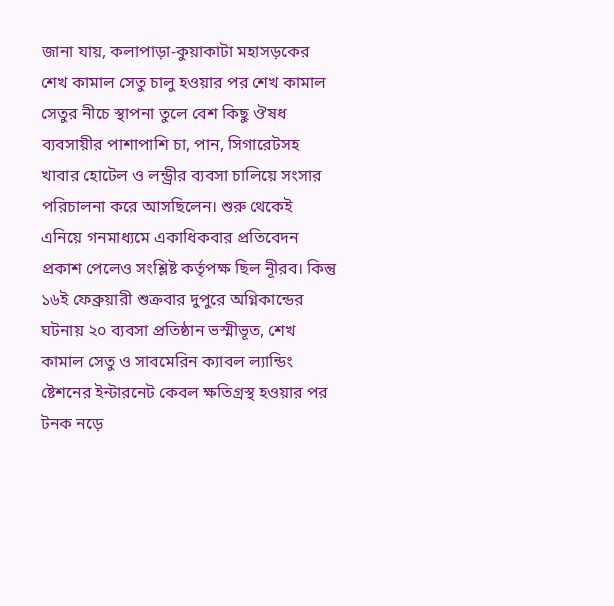জানা যায়, কলাপাড়া-কুয়াকাটা মহাসড়কের শেখ কামাল সেতু চালু হওয়ার পর শেখ কামাল সেতুর নীচে স্থাপনা তুলে বেশ কিছু ঔষধ ব্যবসায়ীর পাশাপাশি চা, পান, সিগারেটসহ খাবার হোটেল ও লন্ড্রীর ব্যবসা চালিয়ে সংসার পরিচালনা করে আসছিলেন। শুরু থেকেই এনিয়ে গনমাধ্যমে একাধিকবার প্রতিবেদন প্রকাশ পেলেও সংশ্লিষ্ট কর্তৃপক্ষ ছিল নীূরব। কিন্তু ১৬ই ফেব্রুয়ারী শুক্রবার দুপুরে অগ্নিকান্ডের ঘটনায় ২০ ব্যবসা প্রতিষ্ঠান ভস্মীভূত, শেখ কামাল সেতু ও সাবমেরিন ক্যাবল ল্যান্ডিং ষ্টেশনের ইন্টারনেট কেবল ক্ষতিগ্রস্থ হওয়ার পর টনক নড়ে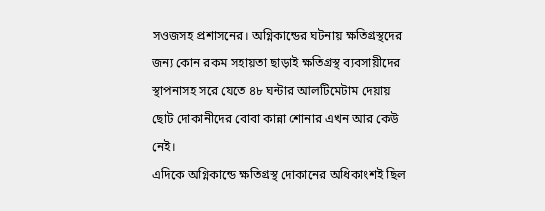সওজসহ প্রশাসনের। অগ্নিকান্ডের ঘটনায় ক্ষতিগ্রস্থদের জন্য কোন রকম সহায়তা ছাড়াই ক্ষতিগ্রস্থ ব্যবসায়ীদের স্থাপনাসহ সরে যেতে ৪৮ ঘন্টার আলটিমেটাম দেয়ায় ছোট দোকানীদের বোবা কান্না শোনার এখন আর কেউ নেই।
এদিকে অগ্নিকান্ডে ক্ষতিগ্রস্থ দোকানের অধিকাংশই ছিল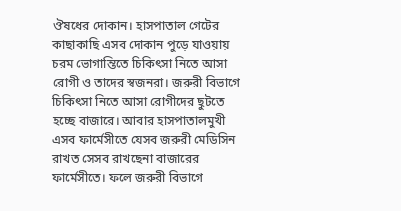ঔষধের দোকান। হাসপাতাল গেটের কাছাকাছি এসব দোকান পুড়ে যাওয়ায় চরম ভোগান্তিতে চিকিৎসা নিতে আসা রোগী ও তাদের স্বজনরা। জরুরী বিভাগে চিকিৎসা নিতে আসা রোগীদের ছুটতে হচ্ছে বাজারে। আবার হাসপাতালমুখী এসব ফার্মেসীতে যেসব জরুরী মেডিসিন রাখত সেসব রাখছেনা বাজারের ফার্মেসীতে। ফলে জরুরী বিভাগে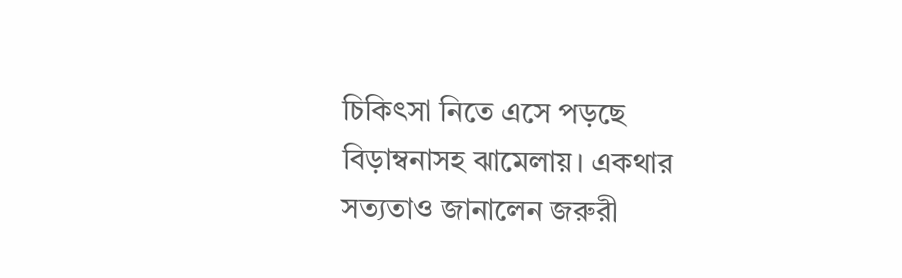চিকিৎসা নিতে এসে পড়ছে বিড়াম্বনাসহ ঝামেলায়। একথার সত্যতাও জানালেন জরুরী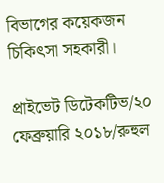বিভাগের কয়েকজন চিকিৎসা সহকারী।

প্রাইভেট ডিটেকটিভ/২০ ফেব্রুয়ারি ২০১৮/রুহুল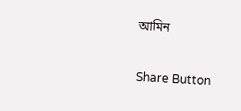আমিন

Share Button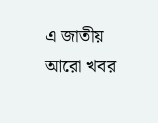এ জাতীয় আরো খবর